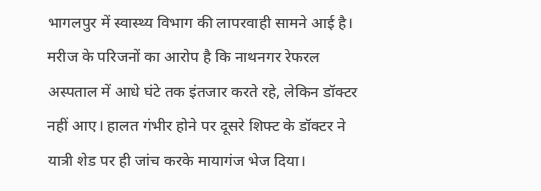भागलपुर में स्वास्थ्य विभाग की लापरवाही सामने आई है। मरीज के परिजनों का आरोप है कि नाथनगर रेफरल अस्पताल में आधे घंटे तक इंतजार करते रहे, लेकिन डॉक्टर नहीं आए। हालत गंभीर होने पर दूसरे शिफ्ट के डॉक्टर ने यात्री शेड पर ही जांच करके मायागंज भेज दिया।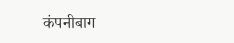कंपनीबाग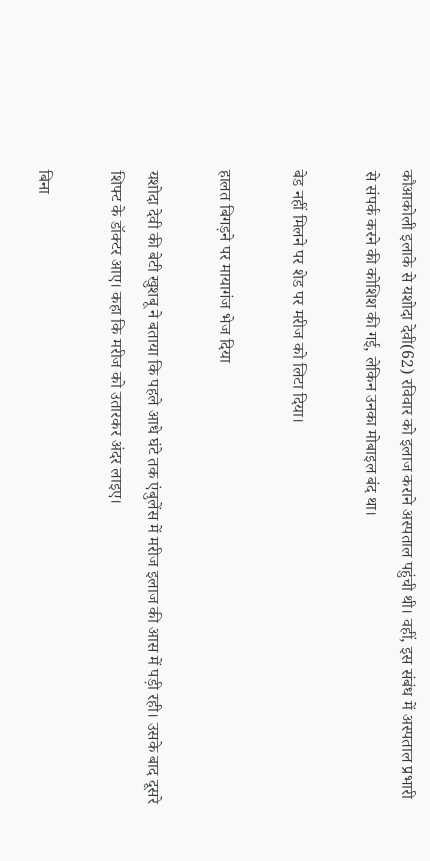कौआकोली इलाके से यशोदा देवी(62) रविवार को इलाज कराने अस्पताल पहुंची थी। वहीं, इस संबंध में अस्पताल प्रभारी से संपर्क करने की कोशिश की गई, लेकिन उनका मोबाइल बंद था।

बेड नहीं मिलने पर शेड पर मरीज को लिटा दिया।

हालत बिगड़ने पर मायागंज भेज दिया

यशोदा देवी की बेटी खुशबू ने बताया कि पहले आधे घंटे तक एंबुलेंस में मरीज इलाज की आस में पड़ी रही। उसके बाद दूसरे शिफ्ट के डॉक्टर आए। कहा कि मरीज को उतारकर अंदर लाइए।

बिना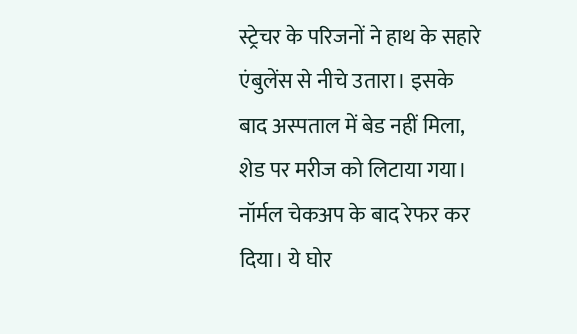स्ट्रेचर के परिजनों ने हाथ के सहारे एंबुलेंस से नीचे उतारा। इसके बाद अस्पताल में बेड नहीं मिला, शेड पर मरीज को लिटाया गया। नॉर्मल चेकअप के बाद रेफर कर दिया। ये घोर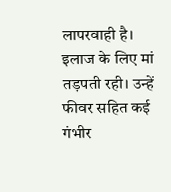लापरवाही है। इलाज के लिए मां तड़पती रही। उन्हें फीवर सहित कई गंभीर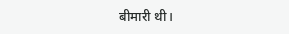बीमारी थी।